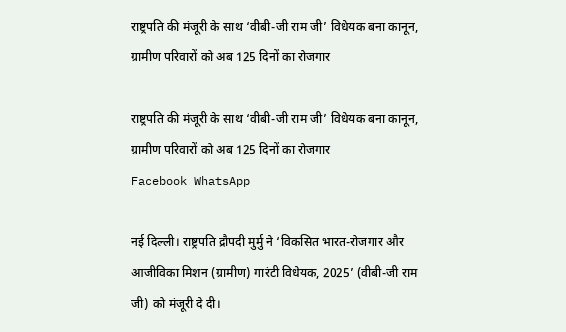राष्ट्रपति की मंजूरी के साथ ‘वीबी-जी राम जी’ विधेयक बना कानून, ग्रामीण परिवारों को अब 125 दिनों का रोजगार

राष्ट्रपति की मंजूरी के साथ ‘वीबी-जी राम जी’ विधेयक बना कानून, ग्रामीण परिवारों को अब 125 दिनों का रोजगार
Facebook WhatsApp

नई दिल्ली। राष्ट्रपति द्रौपदी मुर्मु ने ‘विकसित भारत-रोजगार और आजीविका मिशन (ग्रामीण) गारंटी विधेयक, 2025’ (वीबी-जी राम जी) को मंजूरी दे दी।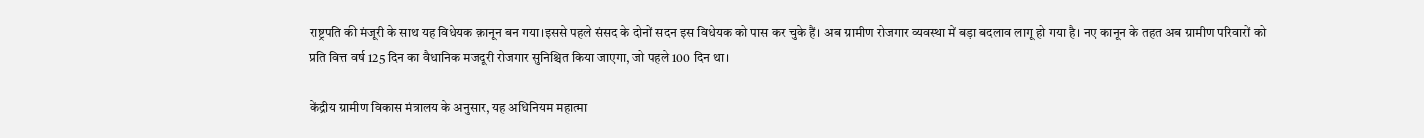राष्ट्रपति की मंजूरी के साथ यह विधेयक क़ानून बन गया।इससे पहले संसद के दोनों सदन इस विधेयक को पास कर चुके हैं। अब ग्रामीण रोजगार व्यवस्था में बड़ा बदलाव लागू हो गया है। नए कानून के तहत अब ग्रामीण परिवारों को प्रति वित्त वर्ष 125 दिन का वैधानिक मजदूरी रोजगार सुनिश्चित किया जाएगा, जो पहले 100 दिन था।

केंद्रीय ग्रामीण विकास मंत्रालय के अनुसार, यह अधिनियम महात्मा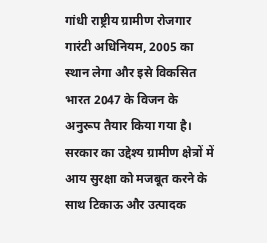गांधी राष्ट्रीय ग्रामीण रोजगार गारंटी अधिनियम, 2005 का स्थान लेगा और इसे विकसित भारत 2047 के विजन के अनुरूप तैयार किया गया है। सरकार का उद्देश्य ग्रामीण क्षेत्रों में आय सुरक्षा को मजबूत करने के साथ टिकाऊ और उत्पादक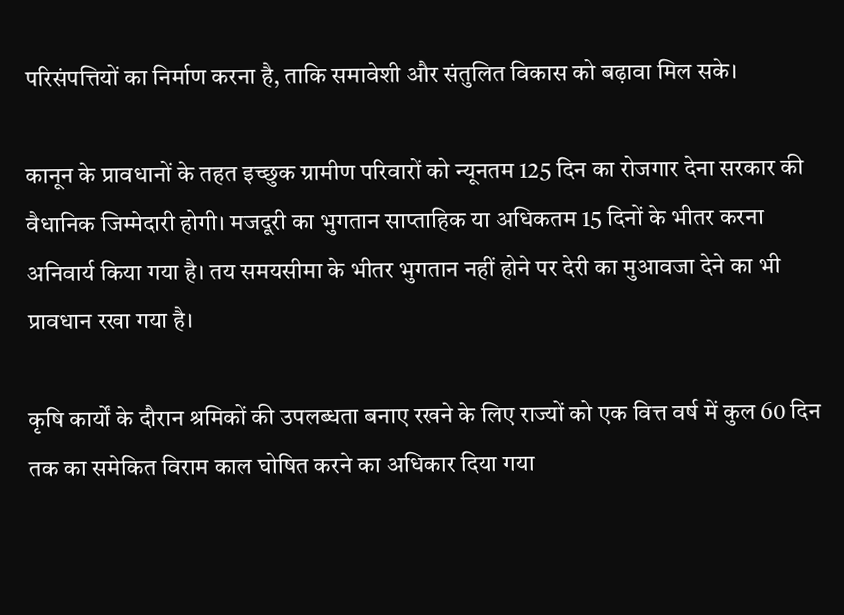परिसंपत्तियों का निर्माण करना है, ताकि समावेशी और संतुलित विकास को बढ़ावा मिल सके।

कानून के प्रावधानों के तहत इच्छुक ग्रामीण परिवारों को न्यूनतम 125 दिन का रोजगार देना सरकार की वैधानिक जिम्मेदारी होगी। मजदूरी का भुगतान साप्ताहिक या अधिकतम 15 दिनों के भीतर करना अनिवार्य किया गया है। तय समयसीमा के भीतर भुगतान नहीं होने पर देरी का मुआवजा देने का भी प्रावधान रखा गया है।

कृषि कार्यों के दौरान श्रमिकों की उपलब्धता बनाए रखने के लिए राज्यों को एक वित्त वर्ष में कुल 60 दिन तक का समेकित विराम काल घोषित करने का अधिकार दिया गया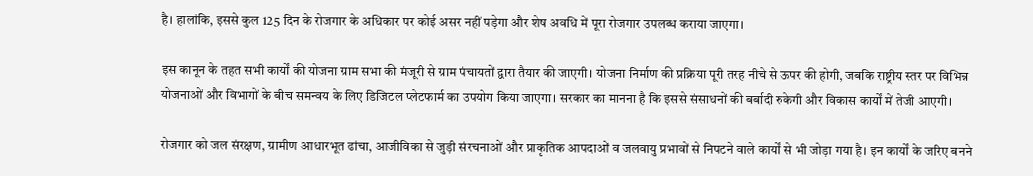है। हालांकि, इससे कुल 125 दिन के रोजगार के अधिकार पर कोई असर नहीं पड़ेगा और शेष अवधि में पूरा रोजगार उपलब्ध कराया जाएगा।

इस कानून के तहत सभी कार्यों की योजना ग्राम सभा की मंजूरी से ग्राम पंचायतों द्वारा तैयार की जाएगी। योजना निर्माण की प्रक्रिया पूरी तरह नीचे से ऊपर की होगी, जबकि राष्ट्रीय स्तर पर विभिन्न योजनाओं और विभागों के बीच समन्वय के लिए डिजिटल प्लेटफार्म का उपयोग किया जाएगा। सरकार का मानना है कि इससे संसाधनों की बर्बादी रुकेगी और विकास कार्यों में तेजी आएगी।

रोजगार को जल संरक्षण, ग्रामीण आधारभूत ढांचा, आजीविका से जुड़ी संरचनाओं और प्राकृतिक आपदाओं व जलवायु प्रभावों से निपटने वाले कार्यों से भी जोड़ा गया है। इन कार्यों के जरिए बनने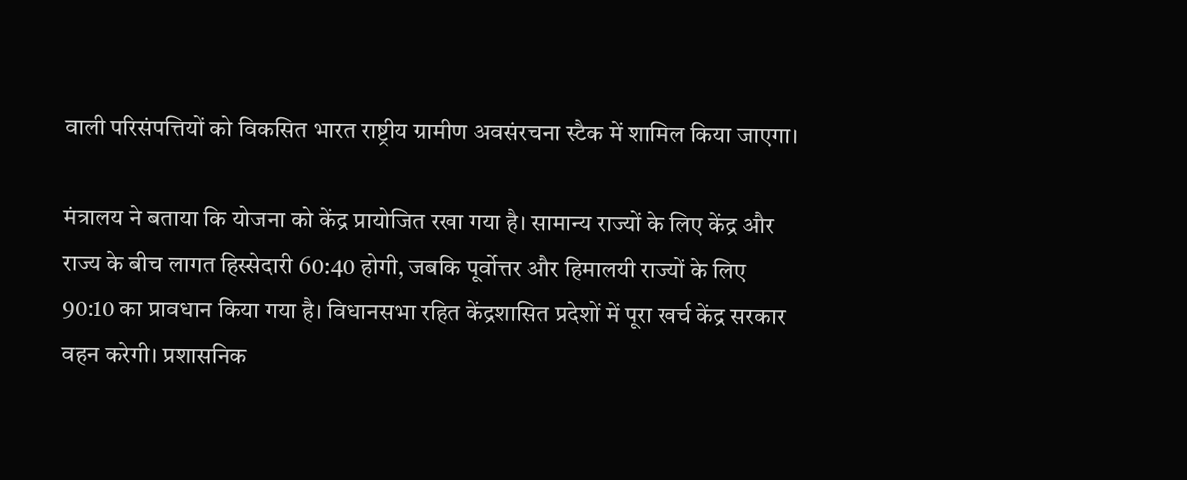वाली परिसंपत्तियों को विकसित भारत राष्ट्रीय ग्रामीण अवसंरचना स्टैक में शामिल किया जाएगा।

मंत्रालय ने बताया कि योजना को केंद्र प्रायोजित रखा गया है। सामान्य राज्यों के लिए केंद्र और राज्य के बीच लागत हिस्सेदारी 60:40 होगी, जबकि पूर्वोत्तर और हिमालयी राज्यों के लिए 90:10 का प्रावधान किया गया है। विधानसभा रहित केंद्रशासित प्रदेशों में पूरा खर्च केंद्र सरकार वहन करेगी। प्रशासनिक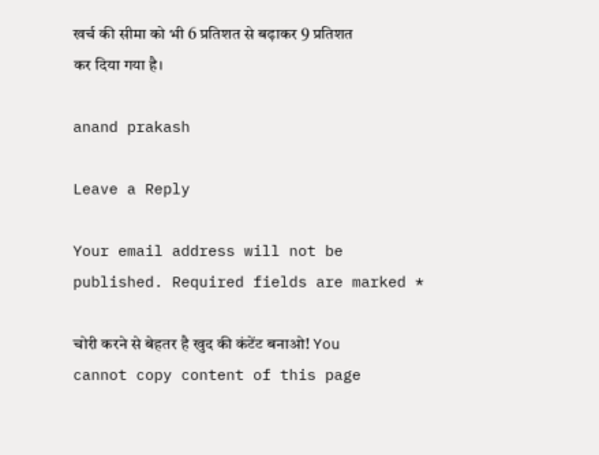खर्च की सीमा को भी 6 प्रतिशत से बढ़ाकर 9 प्रतिशत कर दिया गया है।

anand prakash

Leave a Reply

Your email address will not be published. Required fields are marked *

चोरी करने से बेहतर है खुद की कंटेंट बनाओ! You cannot copy content of this page